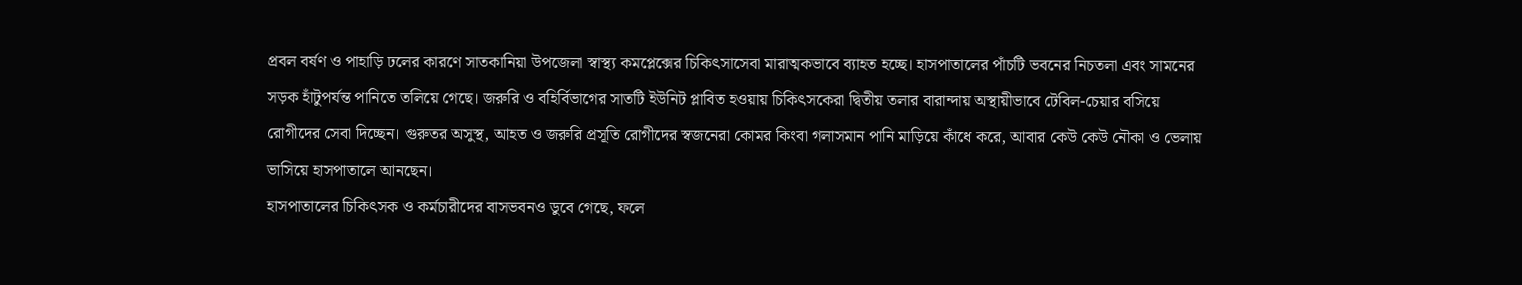প্রবল বর্ষণ ও পাহাড়ি ঢলের কারণে সাতকানিয়া উপজেলা স্বাস্থ্য কমপ্লেক্সের চিকিৎসাসেবা মারাত্মকভাবে ব্যাহত হচ্ছে। হাসপাতালের পাঁচটি ভবনের নিচতলা এবং সামনের সড়ক হাঁটুপর্যন্ত পানিতে তলিয়ে গেছে। জরুরি ও বহির্বিভাগের সাতটি ইউনিট প্লাবিত হওয়ায় চিকিৎসকেরা দ্বিতীয় তলার বারান্দায় অস্থায়ীভাবে টেবিল-চেয়ার বসিয়ে রোগীদের সেবা দিচ্ছেন। গুরুতর অসুস্থ, আহত ও জরুরি প্রসূতি রোগীদের স্বজনেরা কোমর কিংবা গলাসমান পানি মাড়িয়ে কাঁধে করে, আবার কেউ কেউ নৌকা ও ভেলায় ভাসিয়ে হাসপাতালে আনছেন।
হাসপাতালের চিকিৎসক ও কর্মচারীদের বাসভবনও ডুবে গেছে, ফলে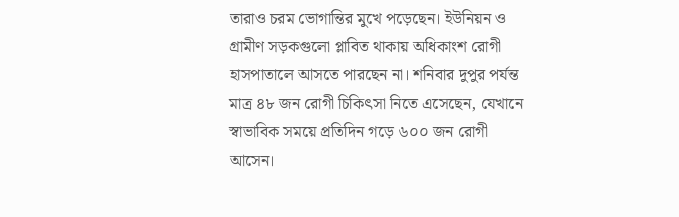তারাও চরম ভোগান্তির মুখে পড়েছেন। ইউনিয়ন ও গ্রামীণ সড়কগুলো প্লাবিত থাকায় অধিকাংশ রোগী হাসপাতালে আসতে পারছেন না। শনিবার দুপুর পর্যন্ত মাত্র ৪৮ জন রোগী চিকিৎসা নিতে এসেছেন, যেখানে স্বাভাবিক সময়ে প্রতিদিন গড়ে ৬০০ জন রোগী আসেন।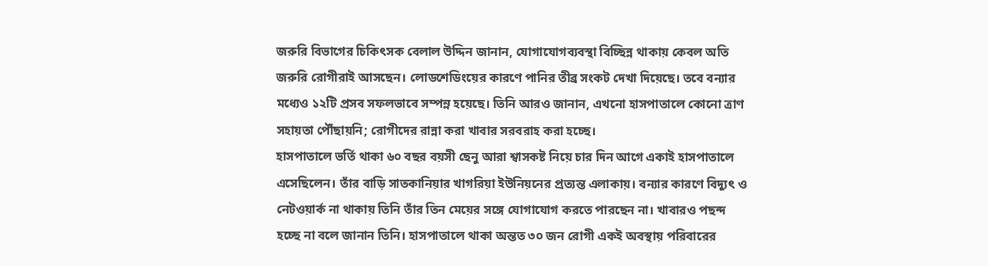জরুরি বিভাগের চিকিৎসক বেলাল উদ্দিন জানান, যোগাযোগব্যবস্থা বিচ্ছিন্ন থাকায় কেবল অতি জরুরি রোগীরাই আসছেন। লোডশেডিংয়ের কারণে পানির তীব্র সংকট দেখা দিয়েছে। তবে বন্যার মধ্যেও ১২টি প্রসব সফলভাবে সম্পন্ন হয়েছে। তিনি আরও জানান, এখনো হাসপাতালে কোনো ত্রাণ সহায়তা পৌঁছায়নি; রোগীদের রান্না করা খাবার সরবরাহ করা হচ্ছে।
হাসপাতালে ভর্তি থাকা ৬০ বছর বয়সী ছেনু আরা শ্বাসকষ্ট নিয়ে চার দিন আগে একাই হাসপাতালে এসেছিলেন। তাঁর বাড়ি সাতকানিয়ার খাগরিয়া ইউনিয়নের প্রত্যন্ত এলাকায়। বন্যার কারণে বিদ্যুৎ ও নেটওয়ার্ক না থাকায় তিনি তাঁর তিন মেয়ের সঙ্গে যোগাযোগ করতে পারছেন না। খাবারও পছন্দ হচ্ছে না বলে জানান তিনি। হাসপাতালে থাকা অন্তত ৩০ জন রোগী একই অবস্থায় পরিবারের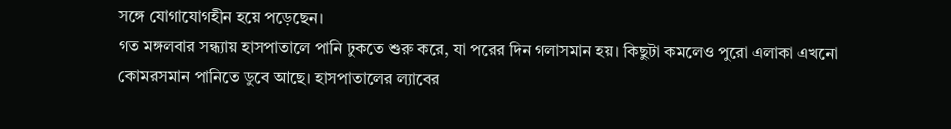সঙ্গে যোগাযোগহীন হয়ে পড়েছেন।
গত মঙ্গলবার সন্ধ্যায় হাসপাতালে পানি ঢুকতে শুরু করে, যা পরের দিন গলাসমান হয়। কিছুটা কমলেও পুরো এলাকা এখনো কোমরসমান পানিতে ডুবে আছে। হাসপাতালের ল্যাবের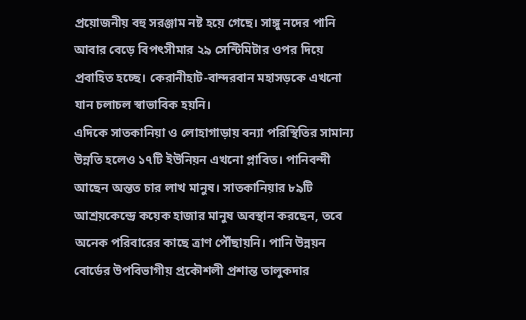প্রয়োজনীয় বহু সরঞ্জাম নষ্ট হয়ে গেছে। সাঙ্গু নদের পানি আবার বেড়ে বিপৎসীমার ২৯ সেন্টিমিটার ওপর দিয়ে প্রবাহিত হচ্ছে। কেরানীহাট-বান্দরবান মহাসড়কে এখনো যান চলাচল স্বাভাবিক হয়নি।
এদিকে সাতকানিয়া ও লোহাগাড়ায় বন্যা পরিস্থিতির সামান্য উন্নতি হলেও ১৭টি ইউনিয়ন এখনো প্লাবিত। পানিবন্দী আছেন অন্তত চার লাখ মানুষ। সাতকানিয়ার ৮৯টি আশ্রয়কেন্দ্রে কয়েক হাজার মানুষ অবস্থান করছেন, তবে অনেক পরিবারের কাছে ত্রাণ পৌঁছায়নি। পানি উন্নয়ন বোর্ডের উপবিভাগীয় প্রকৌশলী প্রশান্ত তালুকদার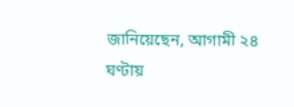জানিয়েছেন, আগামী ২৪ ঘণ্টায়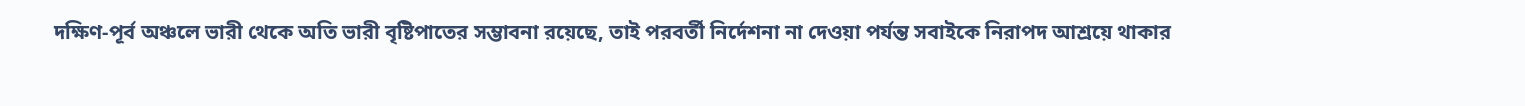দক্ষিণ-পূর্ব অঞ্চলে ভারী থেকে অতি ভারী বৃষ্টিপাতের সম্ভাবনা রয়েছে, তাই পরবর্তী নির্দেশনা না দেওয়া পর্যন্ত সবাইকে নিরাপদ আশ্রয়ে থাকার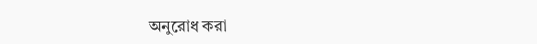অনুরোধ করা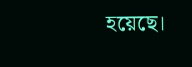হয়েছে।